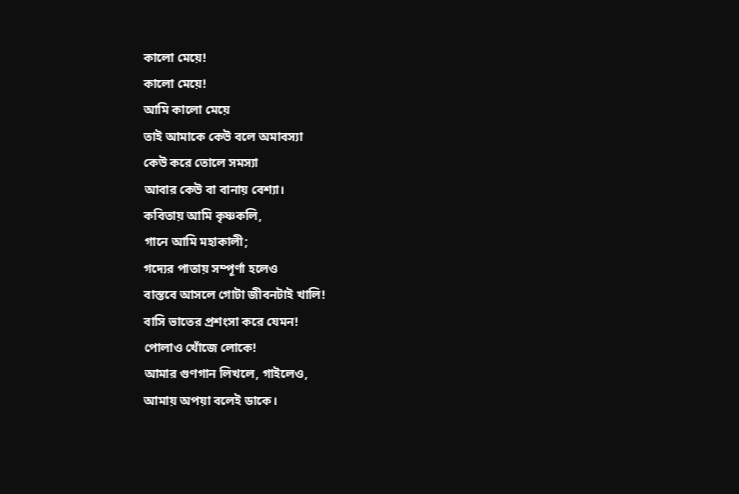কালো মেয়ে!
কালো মেয়ে!
আমি কালো মেয়ে
তাই আমাকে কেউ বলে অমাবস্যা
কেউ করে তোলে সমস্যা
আবার কেউ বা বানায় বেশ্যা।
কবিতায় আমি কৃষ্ণকলি,
গানে আমি মহাকালী;
গদ্যের পাতায় সম্পূর্ণা হলেও
বাস্তবে আসলে গোটা জীবনটাই খালি!
বাসি ভাতের প্রশংসা করে যেমন!
পোলাও খোঁজে লোকে!
আমার গুণগান লিখলে, গাইলেও,
আমায় অপয়া বলেই ডাকে।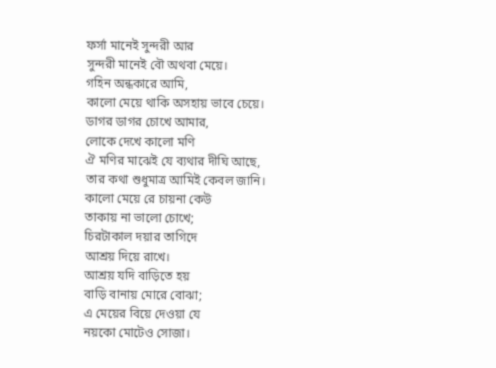ফর্সা মানেই সুন্দরী আর
সুন্দরী মানেই বৌ অথবা মেয়ে।
গহিন অন্ধকারে আমি,
কালো মেয়ে থাকি অসহায় ভাবে চেয়ে।
ডাগর ডাগর চোখে আমার,
লোকে দেখে কালো মণি
ঐ মণির মাঝেই যে ব্যথার দীঘি আছে,
তার কথা শুধুমাত্র আমিই কেবল জানি।
কালো মেয়ে রে চায়না কেউ
তাকায় না ভালো চোখে;
চিরটাকাল দয়ার তাগিদে
আশ্রয় দিয়ে রাখে।
আশ্রয় যদি বাড়িতে হয়
বাড়ি বানায় মোরে বোঝা;
এ মেয়ের বিয়ে দেওয়া যে
নয়কো মোটেও সোজা।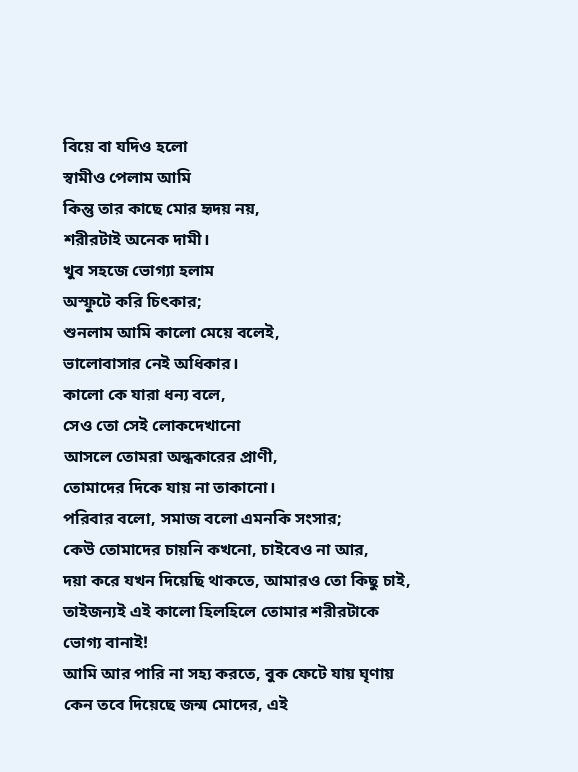বিয়ে বা যদিও হলো
স্বামীও পেলাম আমি
কিন্তু তার কাছে মোর হৃদয় নয়,
শরীরটাই অনেক দামী।
খুব সহজে ভোগ্যা হলাম
অস্ফুটে করি চিৎকার;
শুনলাম আমি কালো মেয়ে বলেই,
ভালোবাসার নেই অধিকার।
কালো কে যারা ধন্য বলে,
সেও তো সেই লোকদেখানো
আসলে তোমরা অন্ধকারের প্রাণী,
তোমাদের দিকে যায় না তাকানো।
পরিবার বলো, সমাজ বলো এমনকি সংসার;
কেউ তোমাদের চায়নি কখনো, চাইবেও না আর,
দয়া করে যখন দিয়েছি থাকতে, আমারও তো কিছু চাই,
তাইজন্যই এই কালো হিলহিলে তোমার শরীরটাকে ভোগ্য বানাই!
আমি আর পারি না সহ্য করতে, বুক ফেটে যায় ঘৃণায়
কেন তবে দিয়েছে জন্ম মোদের, এই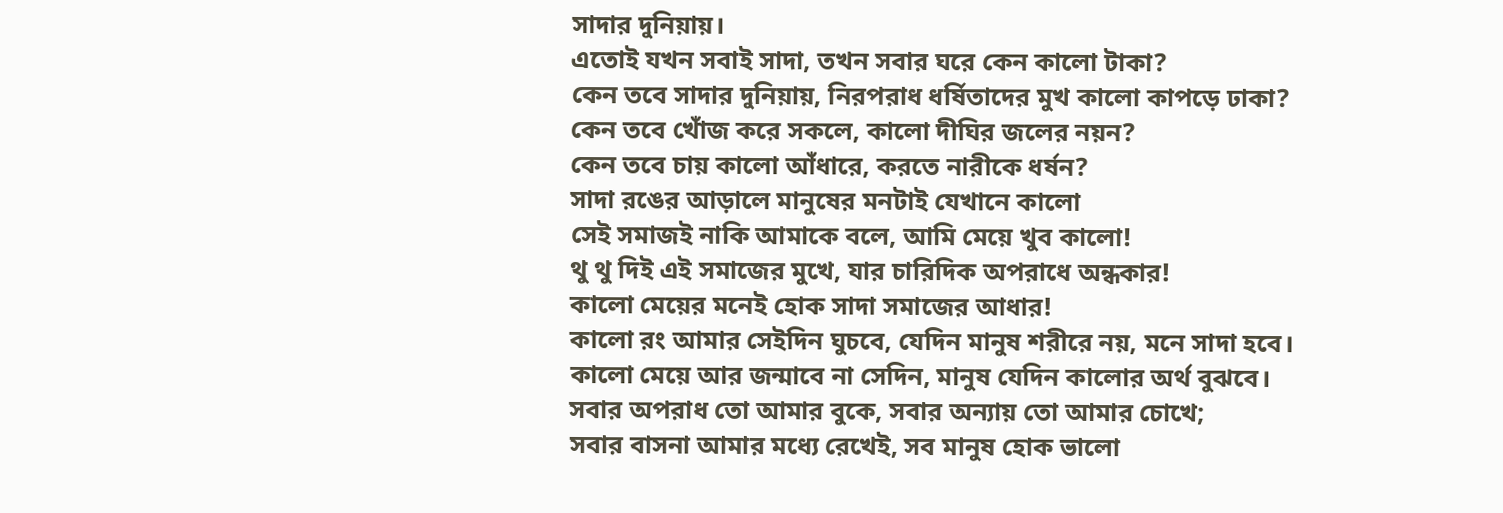সাদার দুনিয়ায়।
এতোই যখন সবাই সাদা, তখন সবার ঘরে কেন কালো টাকা?
কেন তবে সাদার দুনিয়ায়, নিরপরাধ ধর্ষিতাদের মুখ কালো কাপড়ে ঢাকা?
কেন তবে খোঁজ করে সকলে, কালো দীঘির জলের নয়ন?
কেন তবে চায় কালো আঁধারে, করতে নারীকে ধর্ষন?
সাদা রঙের আড়ালে মানুষের মনটাই যেখানে কালো
সেই সমাজই নাকি আমাকে বলে, আমি মেয়ে খুব কালো!
থু থু দিই এই সমাজের মুখে, যার চারিদিক অপরাধে অন্ধকার!
কালো মেয়ের মনেই হোক সাদা সমাজের আধার!
কালো রং আমার সেইদিন ঘুচবে, যেদিন মানুষ শরীরে নয়, মনে সাদা হবে।
কালো মেয়ে আর জন্মাবে না সেদিন, মানুষ যেদিন কালোর অর্থ বুঝবে।
সবার অপরাধ তো আমার বুকে, সবার অন্যায় তো আমার চোখে;
সবার বাসনা আমার মধ্যে রেখেই, সব মানুষ হোক ভালো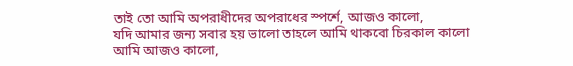তাই তো আমি অপরাধীদের অপরাধের স্পর্শে, আজও কালো,
যদি আমার জন্য সবার হয় ভালো তাহলে আমি থাকবো চিরকাল কালো
আমি আজও কালো,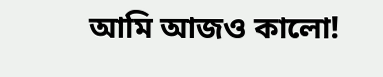আমি আজও কালো!